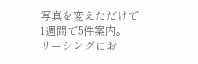写真を変えただけで
1週間で5件案内。
リーシングにお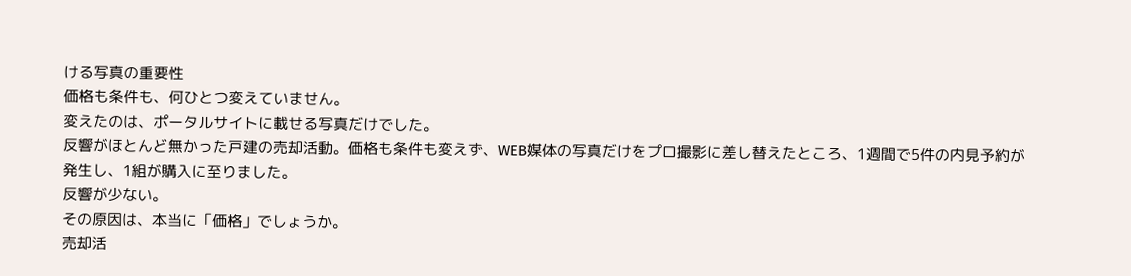ける写真の重要性
価格も条件も、何ひとつ変えていません。
変えたのは、ポータルサイトに載せる写真だけでした。
反響がほとんど無かった戸建の売却活動。価格も条件も変えず、WEB媒体の写真だけをプロ撮影に差し替えたところ、1週間で5件の内見予約が発生し、1組が購入に至りました。
反響が少ない。
その原因は、本当に「価格」でしょうか。
売却活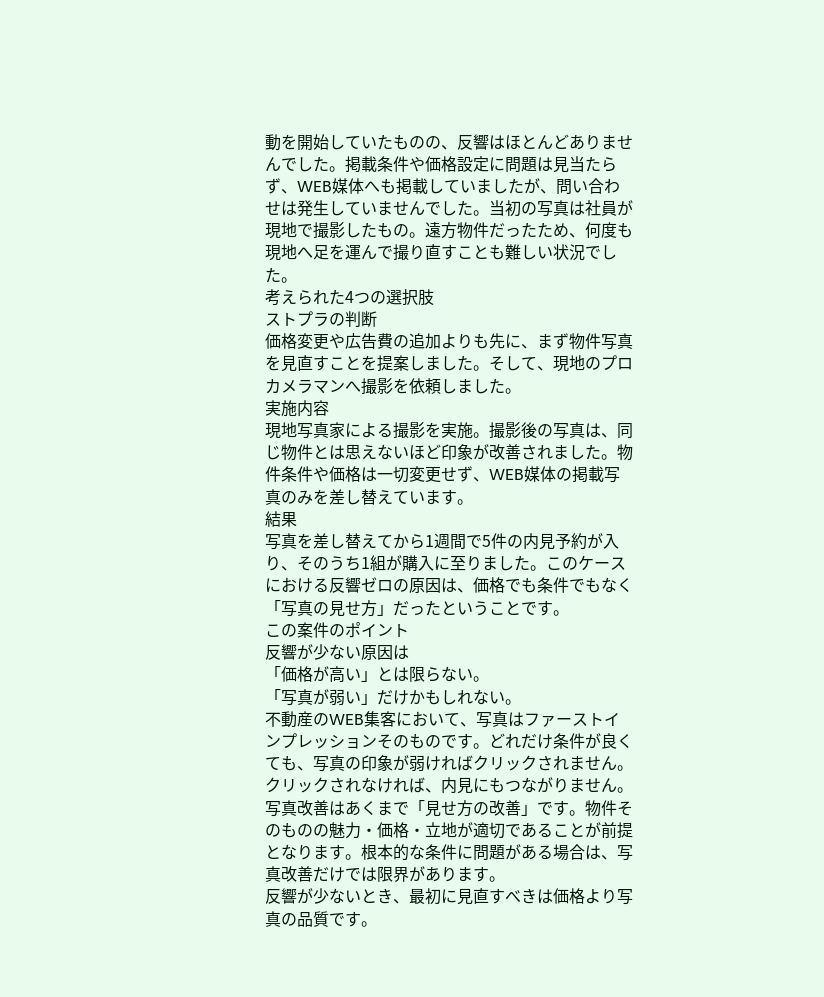動を開始していたものの、反響はほとんどありませんでした。掲載条件や価格設定に問題は見当たらず、WEB媒体へも掲載していましたが、問い合わせは発生していませんでした。当初の写真は社員が現地で撮影したもの。遠方物件だったため、何度も現地へ足を運んで撮り直すことも難しい状況でした。
考えられた4つの選択肢
ストプラの判断
価格変更や広告費の追加よりも先に、まず物件写真を見直すことを提案しました。そして、現地のプロカメラマンへ撮影を依頼しました。
実施内容
現地写真家による撮影を実施。撮影後の写真は、同じ物件とは思えないほど印象が改善されました。物件条件や価格は一切変更せず、WEB媒体の掲載写真のみを差し替えています。
結果
写真を差し替えてから1週間で5件の内見予約が入り、そのうち1組が購入に至りました。このケースにおける反響ゼロの原因は、価格でも条件でもなく「写真の見せ方」だったということです。
この案件のポイント
反響が少ない原因は
「価格が高い」とは限らない。
「写真が弱い」だけかもしれない。
不動産のWEB集客において、写真はファーストインプレッションそのものです。どれだけ条件が良くても、写真の印象が弱ければクリックされません。クリックされなければ、内見にもつながりません。
写真改善はあくまで「見せ方の改善」です。物件そのものの魅力・価格・立地が適切であることが前提となります。根本的な条件に問題がある場合は、写真改善だけでは限界があります。
反響が少ないとき、最初に見直すべきは価格より写真の品質です。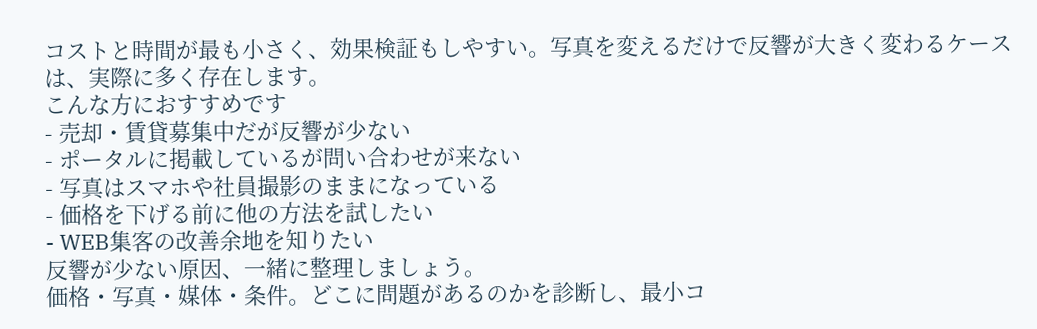コストと時間が最も小さく、効果検証もしやすい。写真を変えるだけで反響が大きく変わるケースは、実際に多く存在します。
こんな方におすすめです
- 売却・賃貸募集中だが反響が少ない
- ポータルに掲載しているが問い合わせが来ない
- 写真はスマホや社員撮影のままになっている
- 価格を下げる前に他の方法を試したい
- WEB集客の改善余地を知りたい
反響が少ない原因、一緒に整理しましょう。
価格・写真・媒体・条件。どこに問題があるのかを診断し、最小コ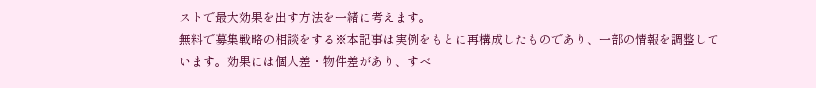ストで最大効果を出す方法を一緒に考えます。
無料で募集戦略の相談をする※本記事は実例をもとに再構成したものであり、一部の情報を調整しています。効果には個人差・物件差があり、すべ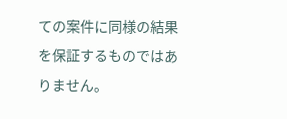ての案件に同様の結果を保証するものではありません。